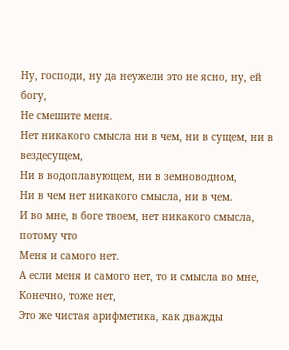Ну, господи, ну да неужели это не ясно, ну, ей богу,
Не смешите меня.
Нет никакого смысла ни в чем, ни в сущем, ни в вездесущем,
Ни в водоплавующем, ни в земноводном,
Ни в чем нет никакого смысла, ни в чем.
И во мне, в боге твоем, нет никакого смысла, потому что
Меня и самого нет.
А если меня и самого нет, то и смысла во мне,
Конечно, тоже нет,
Это же чистая арифметика, как дважды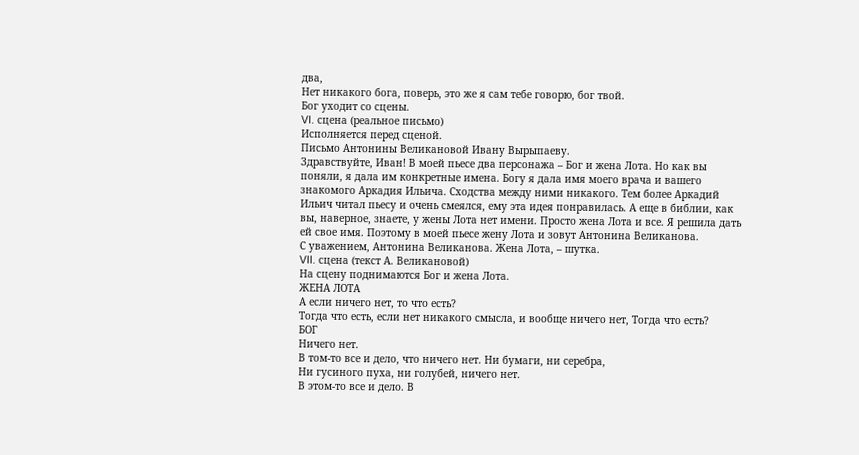два,
Нет никакого бога, поверь, это же я сам тебе говорю, бог твой.
Бог уходит со сцены.
VI. сцена (реальное письмо)
Исполняется перед сценой.
Письмо Антонины Великановой Ивану Вырыпаеву.
Здравствуйте, Иван! В моей пьесе два персонажа – Бог и жена Лота. Но как вы поняли, я дала им конкретные имена. Богу я дала имя моего врача и вашего знакомого Аркадия Ильича. Сходства между ними никакого. Тем более Аркадий Ильич читал пьесу и очень смеялся, ему эта идея понравилась. А еще в библии, как вы, наверное, знаете, у жены Лота нет имени. Просто жена Лота и все. Я решила дать ей свое имя. Поэтому в моей пьесе жену Лота и зовут Антонина Великанова.
С уважением, Антонина Великанова. Жена Лота, – шутка.
VII. сцена (текст А. Великановой)
На сцену поднимаются Бог и жена Лота.
ЖЕНА ЛОТА
А если ничего нет, то что есть?
Тогда что есть, если нет никакого смысла, и вообще ничего нет, Тогда что есть?
БОГ
Ничего нет.
В том-то все и дело, что ничего нет. Ни бумаги, ни серебра,
Ни гусиного пуха, ни голубей, ничего нет.
В этом-то все и дело. В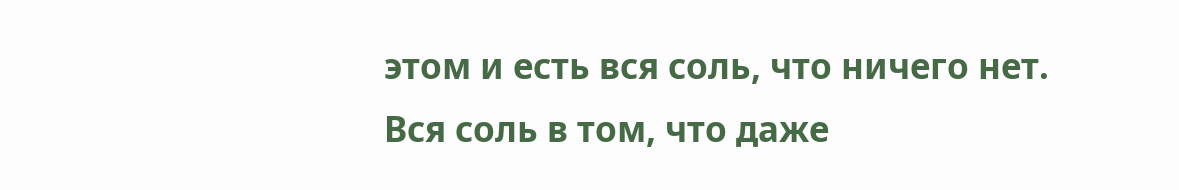этом и есть вся соль, что ничего нет.
Вся соль в том, что даже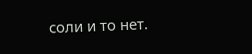соли и то нет.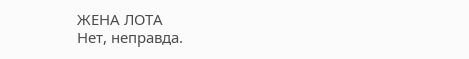ЖЕНА ЛОТА
Нет, неправда.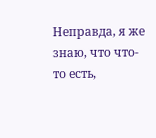Неправда, я же знаю, что что-то есть,